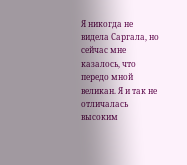Я никогда не видела Саргала, но сейчас мне казалось, что передо мной великан. Я и так не отличалась высоким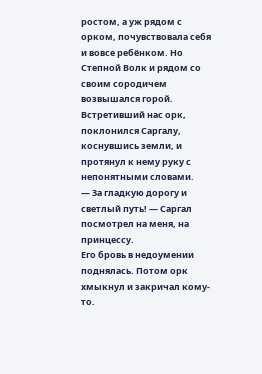ростом, а уж рядом с орком, почувствовала себя и вовсе ребёнком. Но Степной Волк и рядом со своим сородичем возвышался горой.
Встретивший нас орк, поклонился Саргалу, коснувшись земли, и протянул к нему руку с непонятными словами.
— За гладкую дорогу и светлый путь! — Саргал посмотрел на меня, на принцессу.
Его бровь в недоумении поднялась. Потом орк хмыкнул и закричал кому-то.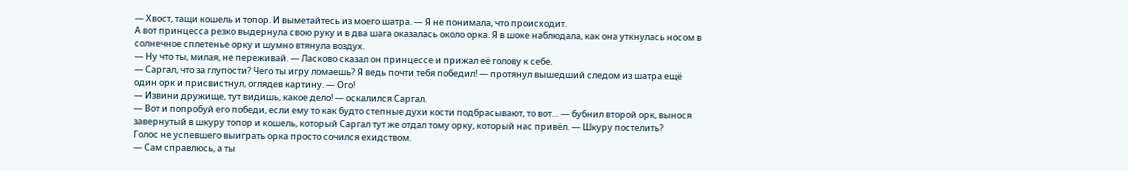— Хвост, тащи кошель и топор. И выметайтесь из моего шатра. — Я не понимала, что происходит.
А вот принцесса резко выдернула свою руку и в два шага оказалась около орка. Я в шоке наблюдала, как она уткнулась носом в солнечное сплетенье орку и шумно втянула воздух.
— Ну что ты, милая, не переживай. — Ласково сказал он принцессе и прижал её голову к себе.
— Саргал, что за глупости? Чего ты игру ломаешь? Я ведь почти тебя победил! — протянул вышедший следом из шатра ещё один орк и присвистнул, оглядев картину. — Ого!
— Извини дружище, тут видишь, какое дело! — оскалился Саргал.
— Вот и попробуй его победи, если ему то как будто степные духи кости подбрасывают, то вот… — бубнил второй орк, вынося завернутый в шкуру топор и кошель, который Саргал тут же отдал тому орку, который нас привёл. — Шкуру постелить?
Голос не успевшего выиграть орка просто сочился ехидством.
— Сам справлюсь, а ты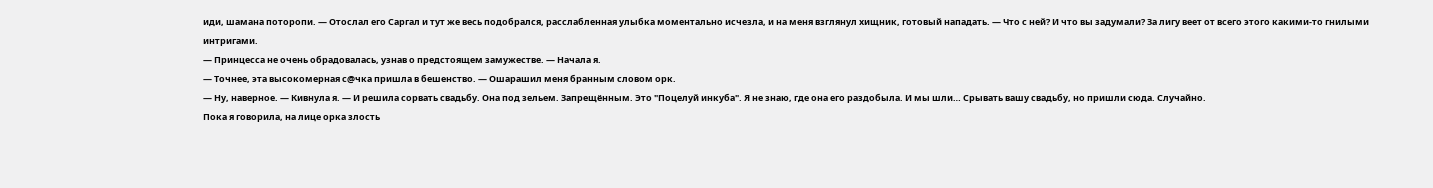иди, шамана поторопи. — Отослал его Саргал и тут же весь подобрался, расслабленная улыбка моментально исчезла, и на меня взглянул хищник, готовый нападать. — Что с ней? И что вы задумали? За лигу веет от всего этого какими-то гнилыми интригами.
— Принцесса не очень обрадовалась, узнав о предстоящем замужестве. — Начала я.
— Точнее, эта высокомерная с@чка пришла в бешенство. — Ошарашил меня бранным словом орк.
— Ну, наверное. — Кивнула я. — И решила сорвать свадьбу. Она под зельем. Запрещённым. Это "Поцелуй инкуба". Я не знаю, где она его раздобыла. И мы шли… Срывать вашу свадьбу, но пришли сюда. Случайно.
Пока я говорила, на лице орка злость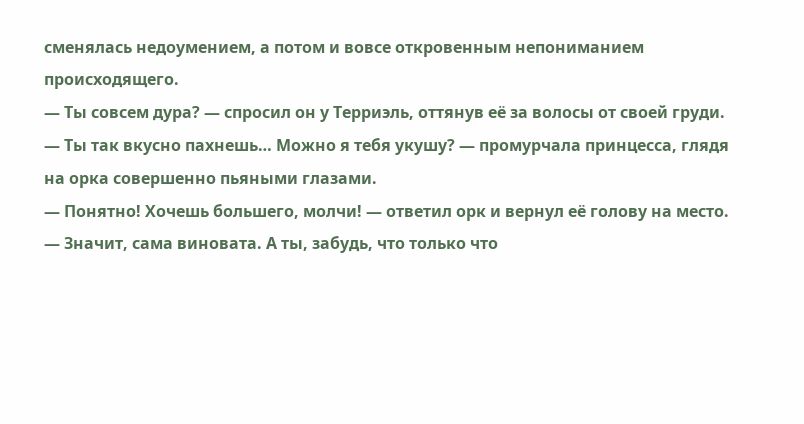сменялась недоумением, а потом и вовсе откровенным непониманием происходящего.
— Ты совсем дура? — спросил он у Терриэль, оттянув её за волосы от своей груди.
— Ты так вкусно пахнешь… Можно я тебя укушу? — промурчала принцесса, глядя на орка совершенно пьяными глазами.
— Понятно! Хочешь большего, молчи! — ответил орк и вернул её голову на место. — Значит, сама виновата. А ты, забудь, что только что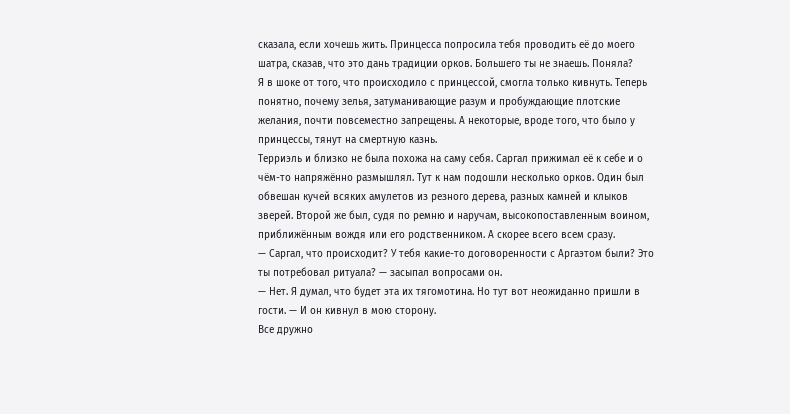сказала, если хочешь жить. Принцесса попросила тебя проводить её до моего шатра, сказав, что это дань традиции орков. Большего ты не знаешь. Поняла?
Я в шоке от того, что происходило с принцессой, смогла только кивнуть. Теперь понятно, почему зелья, затуманивающие разум и пробуждающие плотские желания, почти повсеместно запрещены. А некоторые, вроде того, что было у принцессы, тянут на смертную казнь.
Терриэль и близко не была похожа на саму себя. Саргал прижимал её к себе и о чём-то напряжённо размышлял. Тут к нам подошли несколько орков. Один был обвешан кучей всяких амулетов из резного дерева, разных камней и клыков зверей. Второй же был, судя по ремню и наручам, высокопоставленным воином, приближённым вождя или его родственником. А скорее всего всем сразу.
— Саргал, что происходит? У тебя какие-то договоренности с Аргаэтом были? Это ты потребовал ритуала? — засыпал вопросами он.
— Нет. Я думал, что будет эта их тягомотина. Но тут вот неожиданно пришли в гости. — И он кивнул в мою сторону.
Все дружно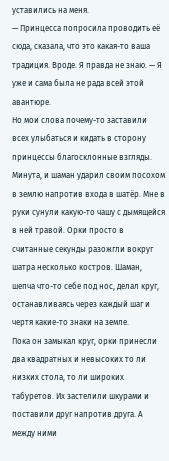уставились на меня.
— Принцесса попросила проводить её сюда, сказала, что это какая-то ваша традиция. Вроде. Я правда не знаю. — Я уже и сама была не рада всей этой авантюре.
Но мои слова почему-то заставили всех улыбаться и кидать в сторону принцессы благосклонные взгляды. Минута, и шаман ударил своим посохом в землю напротив входа в шатёр. Мне в руки сунули какую-то чашу с дымящейся в ней травой. Орки просто в считанные секунды разожгли вокруг шатра несколько костров. Шаман, шепча что-то себе под нос, делал круг, останавливаясь через каждый шаг и чертя какие-то знаки на земле.
Пока он замыкал круг, орки принесли два квадратных и невысоких то ли низких стола, то ли широких табуретов. Их застелили шкурами и поставили друг напротив друга. А между ними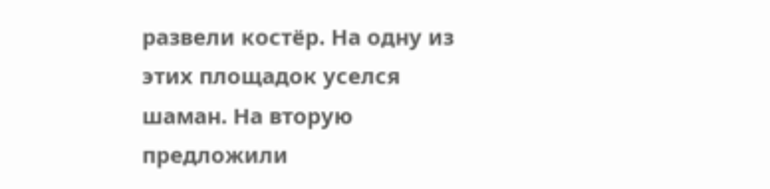развели костёр. На одну из этих площадок уселся шаман. На вторую предложили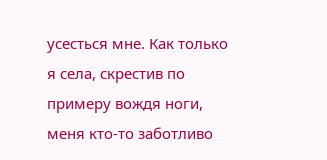усесться мне. Как только я села, скрестив по примеру вождя ноги, меня кто-то заботливо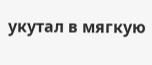укутал в мягкую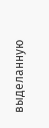выделанную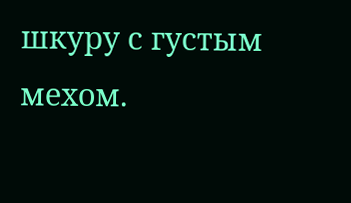шкуру с густым мехом.